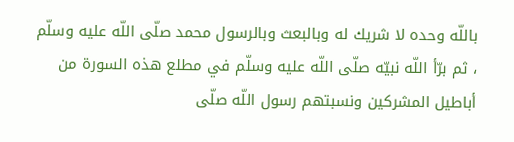باللّه وحده لا شريك له وبالبعث وبالرسول محمد صلّى اللّه عليه وسلّم ، ثم برّأ اللّه نبيّه صلّى اللّه عليه وسلّم في مطلع هذه السورة من أباطيل المشركين ونسبتهم رسول اللّه صلّى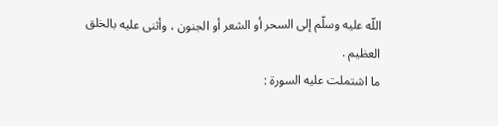اللّه عليه وسلّم إلى السحر أو الشعر أو الجنون ، وأثنى عليه بالخلق العظيم .
ما اشتملت عليه السورة :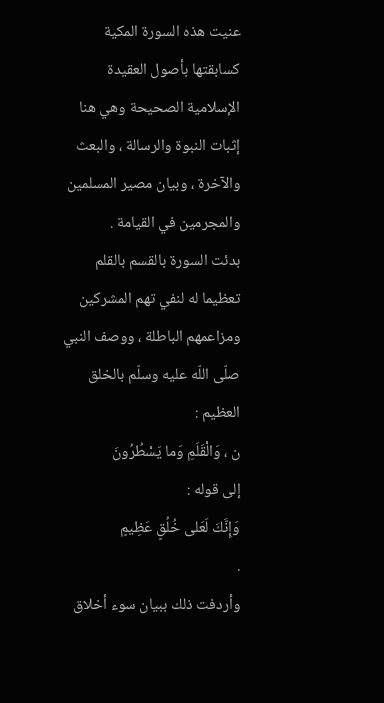عنيت هذه السورة المكية كسابقتها بأصول العقيدة الإسلامية الصحيحة وهي هنا إثبات النبوة والرسالة ، والبعث والآخرة ، وبيان مصير المسلمين والمجرمين في القيامة .
بدئت السورة بالقسم بالقلم تعظيما له لنفي تهم المشركين ومزاعمهم الباطلة ، ووصف النبي صلّى اللّه عليه وسلّم بالخلق العظيم :
ن ، وَالْقَلَمِ وَما يَسْطُرُونَ
إلى قوله :
وَإِنَّكَ لَعَلى خُلُقٍ عَظِيمٍ
.
وأردفت ذلك ببيان سوء أخلاق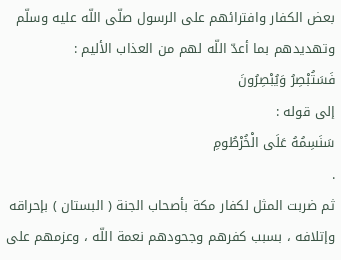بعض الكفار وافترائهم على الرسول صلّى اللّه عليه وسلّم وتهديدهم بما أعدّ اللّه لهم من العذاب الأليم :
فَسَتُبْصِرُ وَيُبْصِرُونَ
إلى قوله :
سَنَسِمُهُ عَلَى الْخُرْطُومِ
.
ثم ضربت المثل لكفار مكة بأصحاب الجنة ( البستان ) بإحراقه وإتلافه ، بسبب كفرهم وجحودهم نعمة اللّه ، وعزمهم على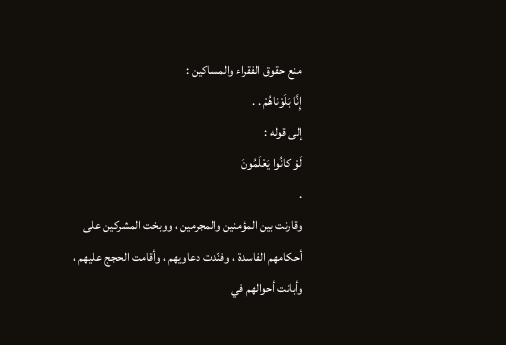منع حقوق الفقراء والمساكين :
إِنَّا بَلَوْناهُمْ . .
إلى قوله :
لَوْ كانُوا يَعْلَمُونَ
.
وقارنت بين المؤمنين والمجرمين ، ووبخت المشركين على أحكامهم الفاسدة ، وفنّدت دعاويهم ، وأقامت الحجج عليهم ، وأبانت أحوالهم في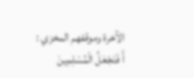الآخرة وموقفهم المخزي :
أَ فَنَجْعَلُ الْمُسْلِمِينَ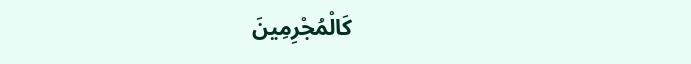كَالْمُجْرِمِينَ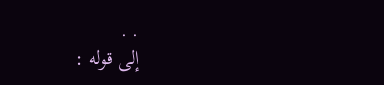. .
إلى قوله :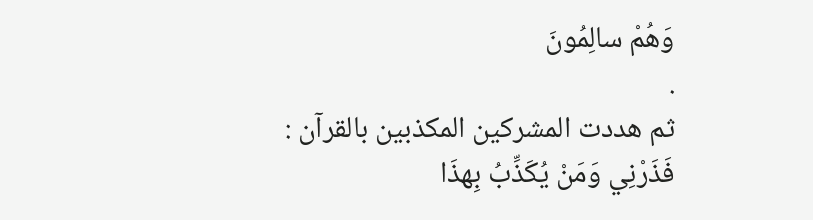وَهُمْ سالِمُونَ
.
ثم هددت المشركين المكذبين بالقرآن :
فَذَرْنِي وَمَنْ يُكَذِّبُ بِهذَا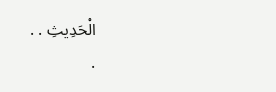الْحَدِيثِ . .
.